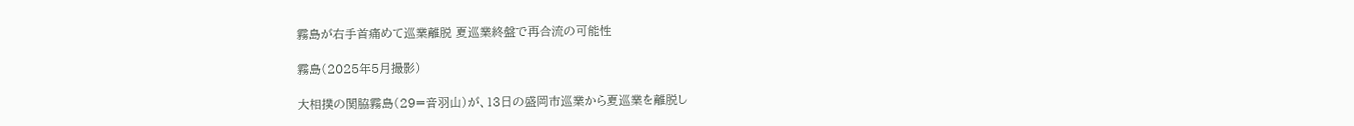霧島が右手首痛めて巡業離脱 夏巡業終盤で再合流の可能性

霧島(2025年5月撮影)

大相撲の関脇霧島(29=音羽山)が、13日の盛岡市巡業から夏巡業を離脱し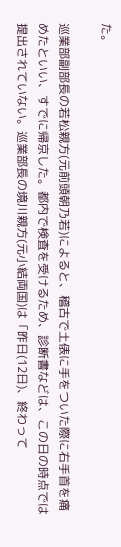た。

巡業部副部長の若松親方(元前頭朝乃若)によると、稽古で土俵に手をついた際に右手首を痛めたといい、すでに帰京した。都内で検査を受けるため、診断書などは、この日の時点では提出されていない。巡業部長の境川親方(元小結両国)は「昨日(12日)、終わって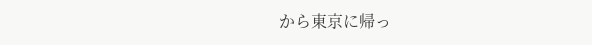から東京に帰っ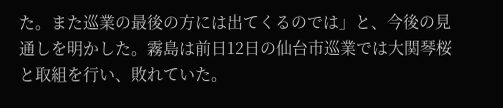た。また巡業の最後の方には出てくるのでは」と、今後の見通しを明かした。霧島は前日12日の仙台市巡業では大関琴桜と取組を行い、敗れていた。